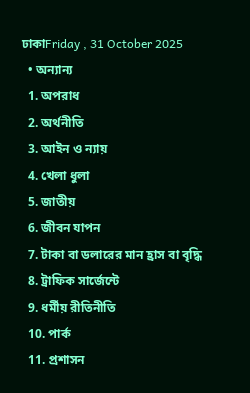ঢাকাFriday , 31 October 2025
  • অন্যান্য
  1. অপরাধ
  2. অর্থনীতি
  3. আইন ও ন্যায়
  4. খেলা ধুলা
  5. জাতীয়
  6. জীবন যাপন
  7. টাকা বা ডলারের মান হ্রাস বা বৃদ্ধি
  8. ট্রাফিক সার্জেন্টে
  9. ধর্মীয় রীতিনীতি
  10. পার্ক
  11. প্রশাসন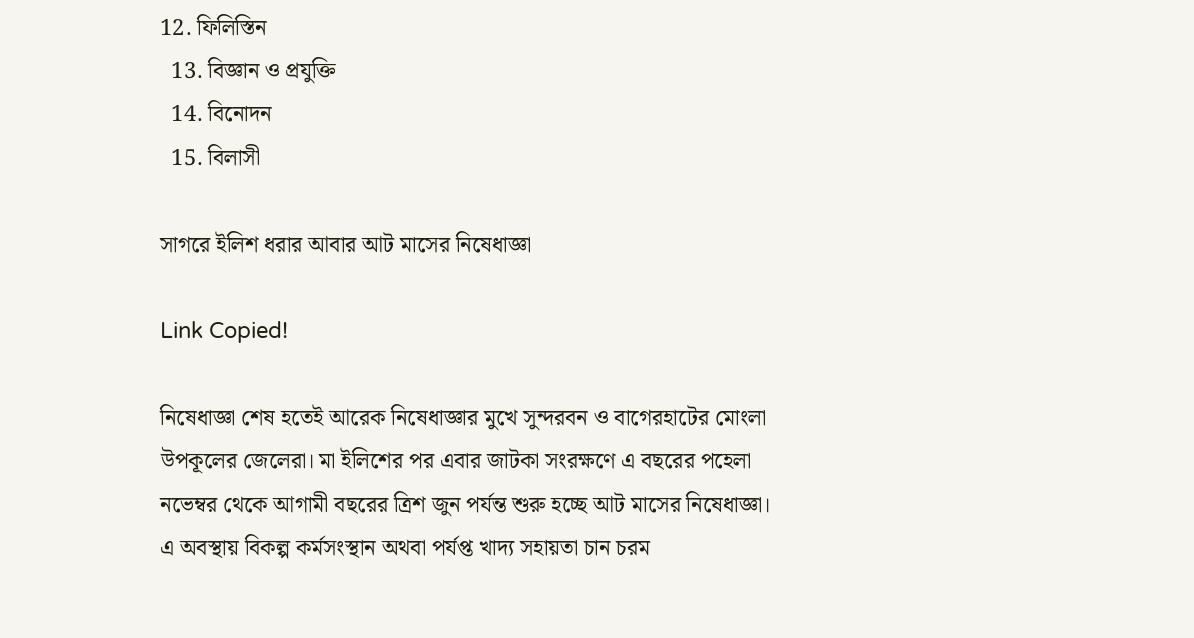12. ফিলিস্তিন
  13. বিজ্ঞান ও প্রযুক্তি
  14. বিনোদন
  15. বিলাসী

সাগরে ইলিশ ধরার আবার আট মাসের নিষেধাজ্ঞা

Link Copied!

নিষেধাজ্ঞা শেষ হতেই আরেক নিষেধাজ্ঞার মুখে সুন্দরবন ও বাগেরহাটের মোংলা উপকূলের জেলেরা। মা ইলিশের পর এবার জাটকা সংরক্ষণে এ বছরের পহেলা নভেম্বর থেকে আগামী বছরের ত্রিশ জুন পর্যন্ত শুরু হচ্ছে আট মাসের নিষেধাজ্ঞা। এ অবস্থায় বিকল্প কর্মসংস্থান অথবা পর্যপ্ত খাদ্য সহায়তা চান চরম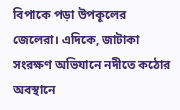বিপাকে পড়া উপকূলের জেলেরা। এদিকে, জাটাকা সংরক্ষণ অভিযানে নদীতে কঠোর অবস্থানে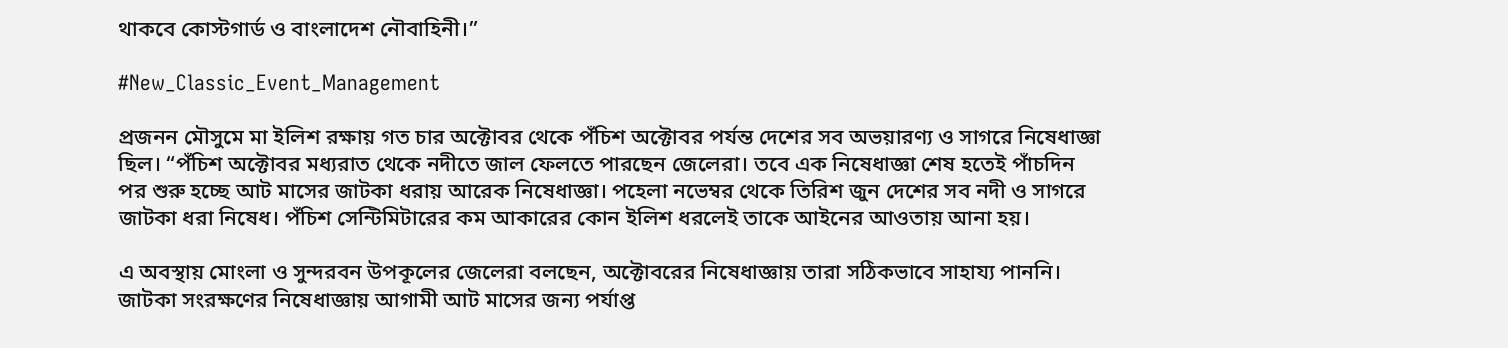থাকবে কোস্টগার্ড ও বাংলাদেশ নৌবাহিনী।”

#New_Classic_Event_Management

প্রজনন মৌসুমে মা ইলিশ রক্ষায় গত চার অক্টোবর থেকে পঁচিশ অক্টোবর পর্যন্ত দেশের সব অভয়ারণ্য ও সাগরে নিষেধাজ্ঞা ছিল। “পঁচিশ অক্টোবর মধ্যরাত থেকে নদীতে জাল ফেলতে পারছেন জেলেরা। তবে এক নিষেধাজ্ঞা শেষ হতেই পাঁচদিন পর শুরু হচ্ছে আট মাসের জাটকা ধরায় আরেক নিষেধাজ্ঞা। পহেলা নভেম্বর থেকে তিরিশ জুন দেশের সব নদী ও সাগরে জাটকা ধরা নিষেধ। পঁচিশ সেন্টিমিটারের কম আকারের কোন ইলিশ ধরলেই তাকে আইনের আওতায় আনা হয়।

এ অবস্থায় মোংলা ও সুন্দরবন উপকূলের জেলেরা বলছেন, অক্টোবরের নিষেধাজ্ঞায় তারা সঠিকভাবে সাহায্য পাননি। জাটকা সংরক্ষণের নিষেধাজ্ঞায় আগামী আট মাসের জন্য পর্যাপ্ত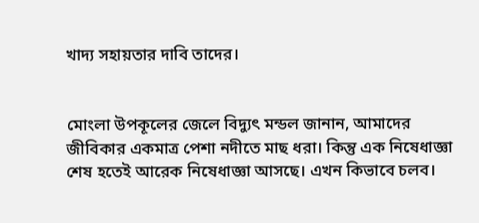খাদ্য সহায়তার দাবি তাদের।


মোংলা উপকূলের জেলে বিদ্যুৎ মন্ডল জানান, আমাদের জীবিকার একমাত্র পেশা নদীতে মাছ ধরা। কিন্তু এক নিষেধাজ্ঞা শেষ হতেই আরেক নিষেধাজ্ঞা আসছে। এখন কিভাবে চলব।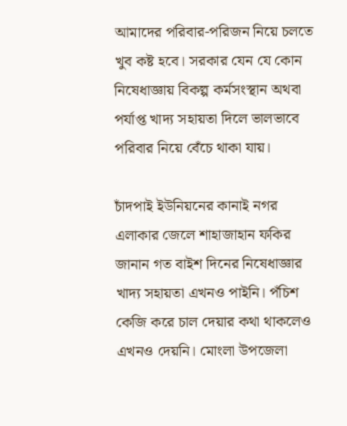আমাদের পরিবার-পরিজন নিয়ে চলতে খুব কষ্ট হবে। সরকার যেন যে কোন নিষেধাজ্ঞায় বিকল্প কর্মসংস্থান অথবা পর্যাপ্ত খাদ্য সহায়তা দিলে ভালভাবে পরিবার নিয়ে বেঁচে থাকা যায়।

চাঁদপাই ইউনিয়নের কানাই নগর এলাকার জেলে শাহাজাহান ফকির জানান গত বাইশ দিনের নিষেধাজ্ঞার খাদ্য সহায়তা এখনও পাইনি। পঁচিশ কেজি করে চাল দেয়ার কথা থাকলেও এখনও দেয়নি। মোংলা উপজেলা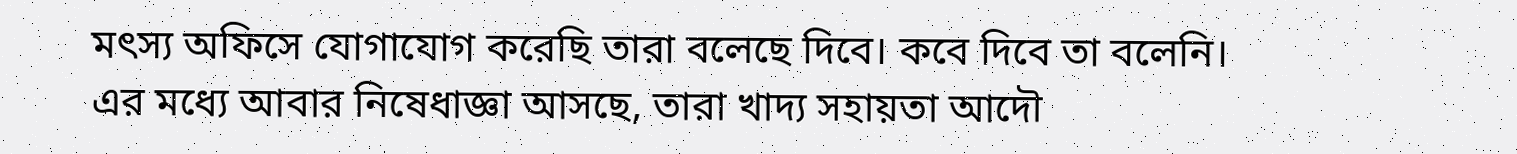মৎস্য অফিসে যোগাযোগ করেছি তারা বলেছে দিবে। কবে দিবে তা বলেনি।
এর মধ্যে আবার নিষেধাজ্ঞা আসছে, তারা খাদ্য সহায়তা আদৌ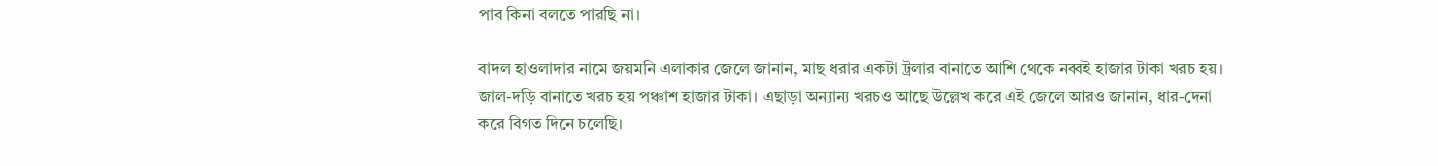পাব কিনা বলতে পারছি না।

বাদল হাওলাদার নামে জয়মনি এলাকার জেলে জানান, মাছ ধরার একটা ট্রলার বানাতে আশি থেকে নব্বই হাজার টাকা খরচ হয়। জাল-দড়ি বানাতে খরচ হয় পঞ্চাশ হাজার টাকা। এছাড়া অন্যান্য খরচও আছে উল্লেখ করে এই জেলে আরও জানান, ধার-দেনা করে বিগত দিনে চলেছি।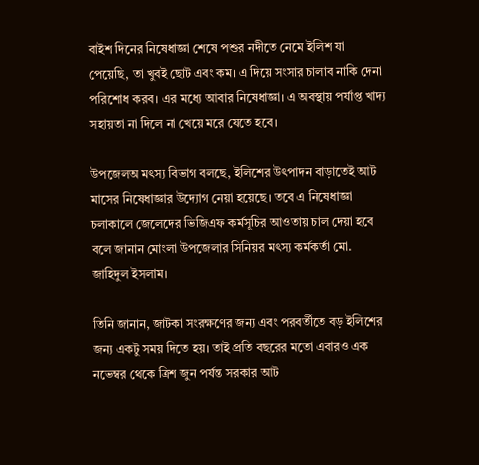বাইশ দিনের নিষেধাজ্ঞা শেষে পশুর নদীতে নেমে ইলিশ যা পেয়েছি, তা খুবই ছোট এবং কম। এ দিয়ে সংসার চালাব নাকি দেনা পরিশোধ করব। এর মধ্যে আবার নিষেধাজ্ঞা। এ অবস্থায় পর্যাপ্ত খাদ্য সহায়তা না দিলে না খেয়ে মরে যেতে হবে।

উপজেলঅ মৎস্য বিভাগ বলছে, ইলিশের উৎপাদন বাড়াতেই আট মাসের নিষেধাজ্ঞার উদ্যোগ নেয়া হয়েছে। তবে এ নিষেধাজ্ঞা চলাকালে জেলেদের ভিজিএফ কর্মসূচির আওতায় চাল দেয়া হবে বলে জানান মোংলা উপজেলার সিনিয়র মৎস্য কর্মকর্তা মো. জাহিদুল ইসলাম।

তিনি জানান, জাটকা সংরক্ষণের জন্য এবং পরবর্তীতে বড় ইলিশের জন্য একটু সময় দিতে হয়। তাই প্রতি বছরের মতো এবারও এক নভেম্বর থেকে ত্রিশ জুন পর্যন্ত সরকার আট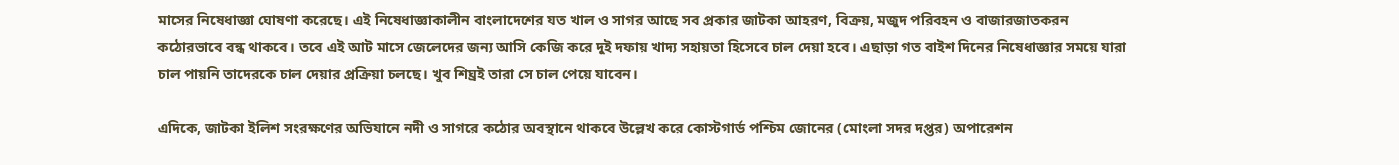মাসের নিষেধাজ্ঞা ঘোষণা করেছে। এই নিষেধাজ্ঞাকালীন বাংলাদেশের যত খাল ও সাগর আছে সব প্রকার জাটকা আহরণ, বিক্রয়, মজুদ পরিবহন ও বাজারজাতকরন কঠোরভাবে বন্ধ থাকবে। তবে এই আট মাসে জেলেদের জন্য আসি কেজি করে দুই দফায় খাদ্য সহায়তা হিসেবে চাল দেয়া হবে। এছাড়া গত বাইশ দিনের নিষেধাজ্ঞার সময়ে যারা চাল পায়নি তাদেরকে চাল দেয়ার প্রক্রিয়া চলছে। খুব শিঘ্রই তারা সে চাল পেয়ে যাবেন।

এদিকে, জাটকা ইলিশ সংরক্ষণের অভিযানে নদী ও সাগরে কঠোর অবস্থানে থাকবে উল্লেখ করে কোস্টগার্ড পশ্চিম জোনের (মোংলা সদর দপ্তর) অপারেশন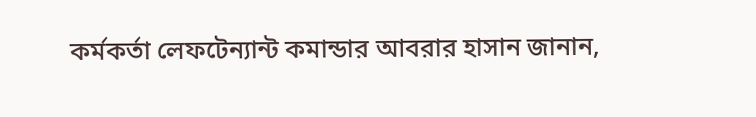কর্মকর্তা লেফটেন্যান্ট কমান্ডার আবরার হাসান জানান,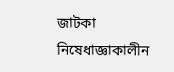জাটকা নিষেধাজ্ঞাকালীন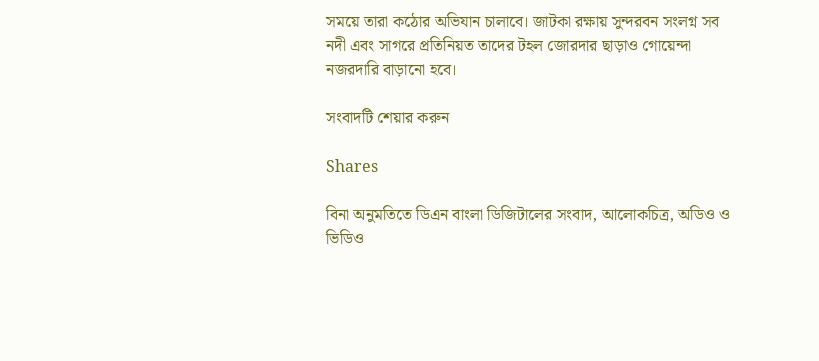সময়ে তারা কঠোর অভিযান চালাবে। জাটকা রক্ষায় সুন্দরবন সংলগ্ন সব নদী এবং সাগরে প্রতিনিয়ত তাদের টহল জোরদার ছাড়াও গোয়েন্দা নজরদারি বাড়ানো হবে।

সংবাদটি শেয়ার করুন

Shares

বিনা অনুমতিতে ডিএন বাংলা ডিজিটালের সংবাদ, আলোকচিত্র, অডিও ও ভিডিও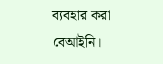ব্যবহার করা বেআইনি।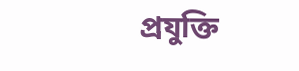প্রযুক্তি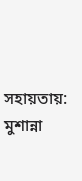সহায়তায়: মুশান্না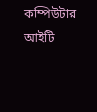কম্পিউটার আইটি